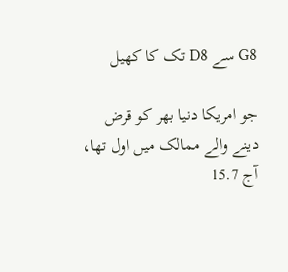G8 سے D8 تک کا کھیل

جو امریکا دنیا بھر کو قرض دینے والے ممالک میں اول تھا، آج 15.7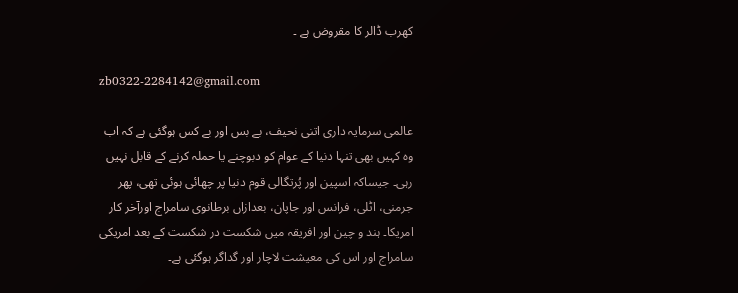کھرب ڈالر کا مقروض ہے ۔

zb0322-2284142@gmail.com

عالمی سرمایہ داری اتنی نحیف، بے بس اور بے کس ہوگئی ہے کہ اب وہ کہیں بھی تنہا دنیا کے عوام کو دبوچنے یا حملہ کرنے کے قابل نہیں رہی۔ جیساکہ اسپین اور پُرتگالی قوم دنیا پر چھائی ہوئی تھی، پھر جرمنی، اٹلی، فرانس اور جاپان، بعدازاں برطانوی سامراج اورآخر کار امریکا۔ ہند و چین اور افریقہ میں شکست در شکست کے بعد امریکی سامراج اور اس کی معیشت لاچار اور گداگر ہوگئی ہے۔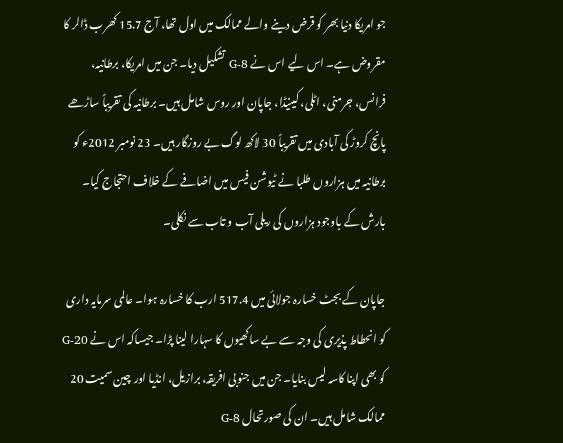جو امریکا دنیا بھر کو قرض دینے والے ممالک میں اول تھا، آج 15.7 کھرب ڈالر کا مقروض ہے۔ اس لیے اس نے G-8 تشکیل دیا۔ جن میں امریکا، برطانیہ، فرانس، جرمنی، اٹلی، کینیڈا، جاپان اور روس شامل ہیں۔ برطانیہ کی تقریباً ساڑھے پانچ کروڑ کی آبادی میں تقریباً 30 لاکھ لوگ بے روزگار ہیں۔ 23 نومبر 2012ء کو برطانیہ میں ہزاروں طلبا نے ٹیوشن فیس میں اضافے کے خلاف احتجاج کیا۔ بارش کے باوجود ہزاروں کی ریلی آب و تاب سے نکلی۔

جاپان کے بجٹ خسارہ جولائی میں 517.4 ارب کا خسارہ ہوا۔ عالمی سرمایہ داری کو انحطاط پذیری کی وجہ سے بے ساکھیوں کا سہارا لینا پڑا۔ جیساکہ اس نے G-20 کو بھی اپنا کاسہ لیس بنایا۔ جن میں جنوبی افریقہ، برازیل، انڈیا اور چین سمیت 20 ممالک شامل ہیں۔ ان کی صورتحال G-8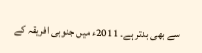سے بھی بدتر ہے۔ 2011ء میں جنوبی افریقہ کے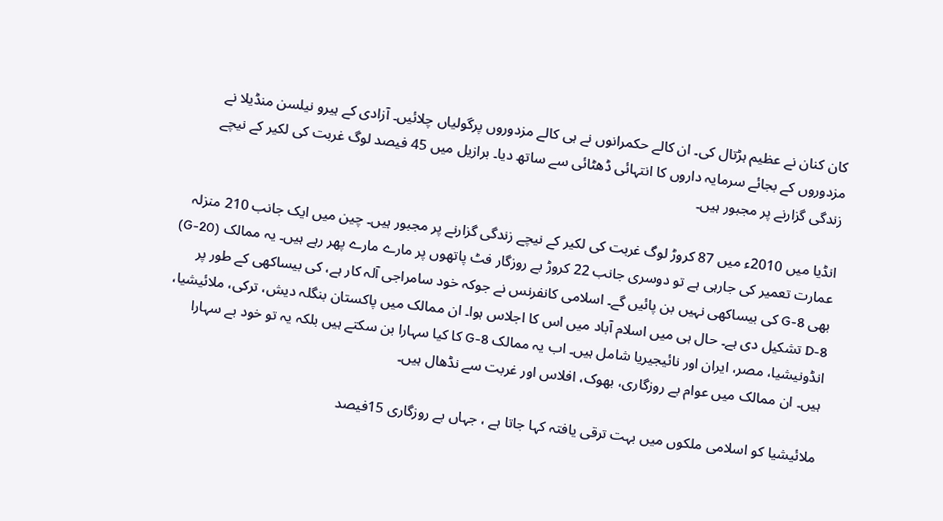کان کنان نے عظیم ہڑتال کی۔ ان کالے حکمرانوں نے ہی کالے مزدوروں پرگولیاں چلائیں۔ آزادی کے ہیرو نیلسن منڈیلا نے مزدوروں کے بجائے سرمایہ داروں کا انتہائی ڈھٹائی سے ساتھ دیا۔ برازیل میں 45 فیصد لوگ غربت کی لکیر کے نیچے زندگی گزارنے پر مجبور ہیں۔

انڈیا میں 2010ء میں 87 کروڑ لوگ غربت کی لکیر کے نیچے زندگی گزارنے پر مجبور ہیں۔ چین میں ایک جانب 210 منزلہ عمارت تعمیر کی جارہی ہے تو دوسری جانب 22 کروڑ بے روزگار فٹ پاتھوں پر مارے مارے پھر رہے ہیں۔ یہ ممالک (G-20) بھی G-8 کی بیساکھی نہیں بن پائیں گے۔ اسلامی کانفرنس نے جوکہ خود سامراجی آلہ کار ہے، کی بیساکھی کے طور پر D-8 تشکیل دی ہے۔ حال ہی میں اسلام آباد میں اس کا اجلاس ہوا۔ ان ممالک میں پاکستان بنگلہ دیش، ترکی، ملائیشیا، انڈونیشیا، مصر، ایران اور نائیجیریا شامل ہیں۔ اب یہ ممالک G-8 کا کیا سہارا بن سکتے ہیں بلکہ یہ تو خود بے سہارا ہیں۔ ان ممالک میں عوام بے روزگاری، بھوک، افلاس اور غربت سے نڈھال ہیں۔

ملائیشیا کو اسلامی ملکوں میں بہت ترقی یافتہ کہا جاتا ہے ، جہاں بے روزگاری 15فیصد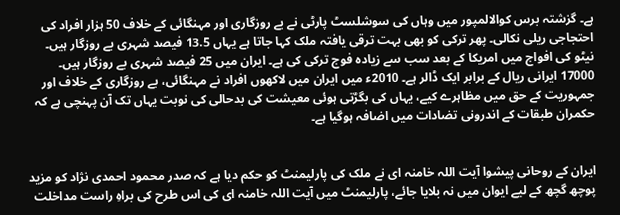ہے۔ گزشتہ برس کوالالمپور میں وہاں کی سوشلسٹ پارٹی نے بے روزگاری اور مہنگائی کے خلاف 50 ہزار افراد کی احتجاجی ریلی نکالی۔ پھر ترکی کو بھی بہت ترقی یافتہ ملک کہا جاتا ہے یہاں 13.5 فیصد شہری بے روزگار ہیں۔ نیٹو کی افواج میں امریکا کے بعد سب سے زیادہ فوج ترکی کی ہے۔ ایران میں 25 فیصد شہری بے روزگار ہیں۔ 17000 ایرانی ریال کے برابر ایک ڈالر ہے۔ 2010ء میں ایران میں لاکھوں افراد نے مہنگائی، بے روزگاری کے خلاف اور جمہوریت کے حق میں مظاہرے کیے، یہاں کی بگڑتی ہوئی معیشت کی بدحالی کی نوبت یہاں تک آن پہنچی ہے کہ حکمران طبقات کے اندرونی تضادات میں اضافہ ہوگیا ہے۔


ایران کے روحانی پیشوا آیت اللہ خامنہ ای نے ملک کی پارلیمنٹ کو حکم دیا ہے کہ صدر محمود احمدی نژاد کو مزید پوچھ گچھ کے لیے ایوان میں نہ بلایا جائے، پارلیمنٹ میں آیت اللہ خامنہ ای کی اس طرح کی براہِ راست مداخلت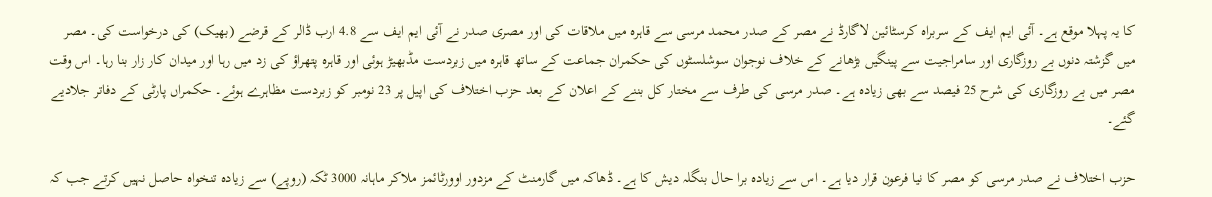کا یہ پہلا موقع ہے۔ آئی ایم ایف کے سربراہ کرسٹائین لاگارڈ نے مصر کے صدر محمد مرسی سے قاہرہ میں ملاقات کی اور مصری صدر نے آئی ایم ایف سے 4.8 ارب ڈالر کے قرضے (بھیک) کی درخواست کی۔ مصر میں گزشتہ دنوں بے روزگاری اور سامراجیت سے پینگیں بڑھانے کے خلاف نوجوان سوشلسٹوں کی حکمران جماعت کے ساتھ قاہرہ میں زبردست مڈبھیڑ ہوئی اور قاہرہ پتھراؤ کی زد میں رہا اور میدان کار زار بنا رہا۔ اس وقت مصر میں بے روزگاری کی شرح 25 فیصد سے بھی زیادہ ہے۔ صدر مرسی کی طرف سے مختار کل بننے کے اعلان کے بعد حزب اختلاف کی اپیل پر 23 نومبر کو زبردست مظاہرے ہوئے۔ حکمراں پارٹی کے دفاتر جلادیے گئے۔

حزب اختلاف نے صدر مرسی کو مصر کا نیا فرعون قرار دیا ہے۔ اس سے زیادہ برا حال بنگلہ دیش کا ہے۔ ڈھاکہ میں گارمنٹ کے مزدور اوورٹائمز ملاکر ماہانہ 3000 ٹکہ (روپے) سے زیادہ تنخواہ حاصل نہیں کرتے جب کہ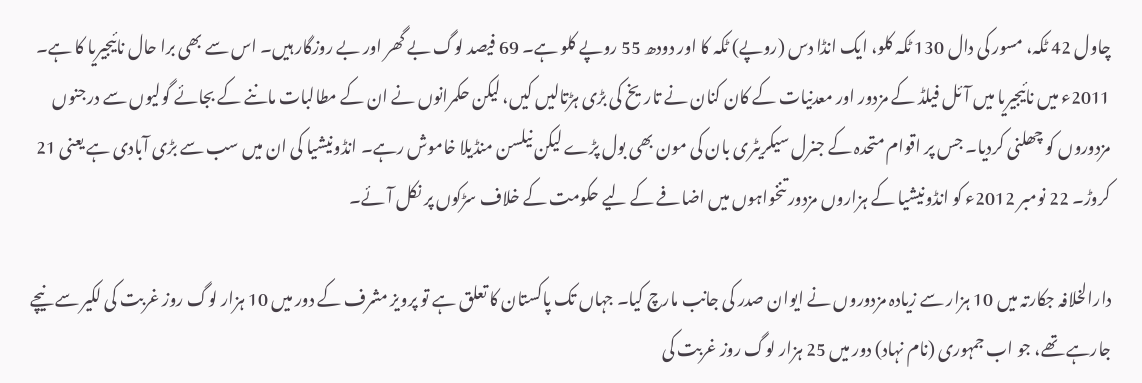چاول 42 ٹکہ، مسور کی دال 130 ٹکہ کلو، ایک انڈا دس (روپے) ٹکہ کا اور دودھ 55 روپے کلو ہے۔ 69 فیصد لوگ بے گھر اور بے روزگار ہیں۔ اس سے بھی برا حال نائیجیریا کا ہے۔ 2011ء میں نائیجیریا میں آئل فیلڈ کے مزدور اور معدنیات کے کان کنان نے تاریخ کی بڑی ہڑتالیں کیں، لیکن حکمرانوں نے ان کے مطالبات ماننے کے بجائے گولیوں سے درجنوں مزدوروں کو چھلنی کردیا۔ جس پر اقوام متحدہ کے جنرل سیکریٹری بان کی مون بھی بول پڑے لیکن نیلسن منڈیلا خاموش رہے۔ انڈونیشیا کی ان میں سب سے بڑی آبادی ہے یعنی 21 کروڑ۔ 22 نومبر 2012ء کو انڈونیشیا کے ہزاروں مزدور تنخواہوں میں اضافے کے لیے حکومت کے خلاف سڑکوں پر نکل آئے۔

دارالخلافہ جکارتہ میں 10 ہزار سے زیادہ مزدوروں نے ایوان صدر کی جانب مارچ کیا۔ جہاں تک پاکستان کا تعلق ہے تو پرویز مشرف کے دور میں 10 ہزار لوگ روز غربت کی لکیر سے نیچے جارہے تھے، جو اب جمہوری (نام نہاد) دور میں 25 ہزار لوگ روز غربت کی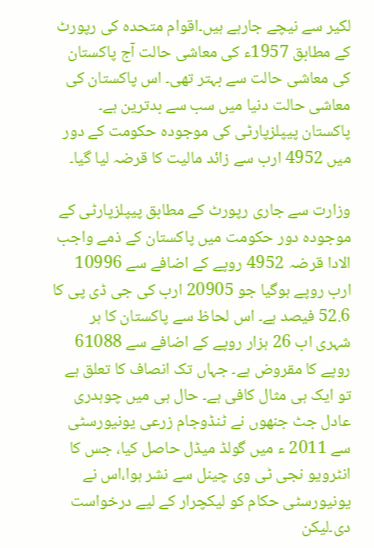لکیر سے نیچے جارہے ہیں۔اقوام متحدہ کی رپورٹ کے مطابق 1957ء کی معاشی حالت آج پاکستان کی معاشی حالت سے بہتر تھی۔ اس پاکستان کی معاشی حالت دنیا میں سب سے بدترین ہے۔ پاکستان پیپلزپارٹی کی موجودہ حکومت کے دور میں 4952 ارب سے زائد مالیت کا قرضہ لیا گیا۔

وزارت سے جاری رپورٹ کے مطابق پیپلزپارٹی کے موجودہ دور حکومت میں پاکستان کے ذمے واجب الادا قرضہ 4952 روپے کے اضافے سے 10996 ارب روپے ہوگیا جو 20905 ارب کی جی ڈی پی کا 52.6 فیصد ہے۔ اس لحاظ سے پاکستان کا ہر شہری اب 26 ہزار روپے کے اضافے سے 61088 روپے کا مقروض ہے۔ جہاں تک انصاف کا تعلق ہے تو ایک ہی مثال کافی ہے۔ حال ہی میں چوہدری عادل جٹ جنھوں نے ٹنڈوجام زرعی یونیورسٹی سے 2011 ء میں گولڈ میڈل حاصل کیا، جس کا انٹرویو نجی ٹی وی چینل سے نشر ہوا،اس نے یونیورسٹی حکام کو لیکچرار کے لیے درخواست دی۔لیکن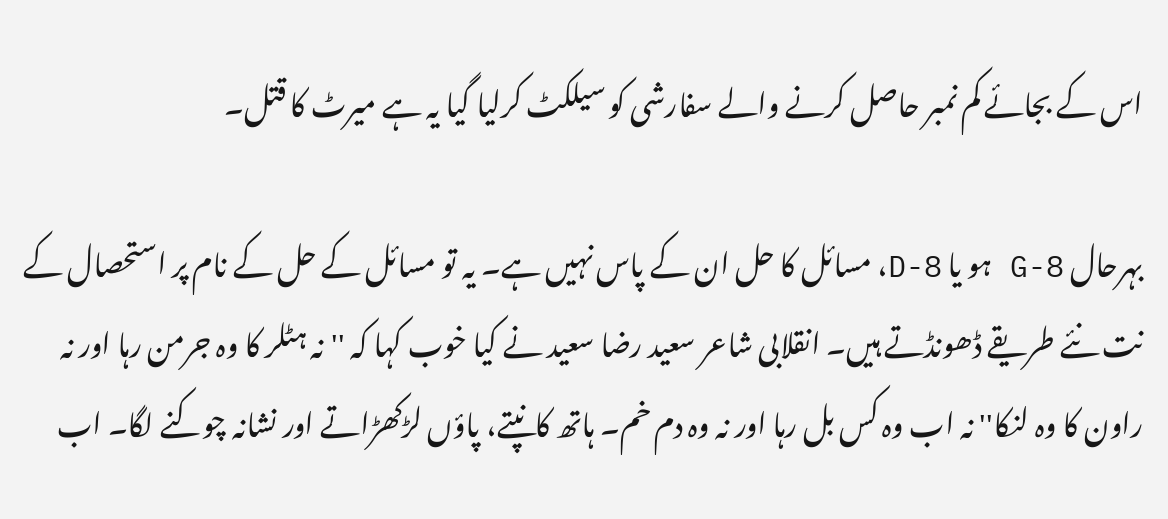اس کے بجائے کم نمبر حاصل کرنے والے سفارشی کو سیلکٹ کرلیا گیا یہ ہے میرٹ کا قتل۔

بہرحال G-8 ہو یا D-8، مسائل کا حل ان کے پاس نہیں ہے۔ یہ تو مسائل کے حل کے نام پر استحصال کے نت نئے طریقے ڈھونڈتے ہیں۔ انقلابی شاعر سعید رضا سعید نے کیا خوب کہا کہ ''نہ ہٹلر کا وہ جرمن رہا اور نہ راون کا وہ لنکا'' نہ اب وہ کس بل رہا اور نہ وہ دم خم۔ ہاتھ کانپتے، پاؤں لڑکھڑاتے اور نشانہ چوکنے لگا۔ اب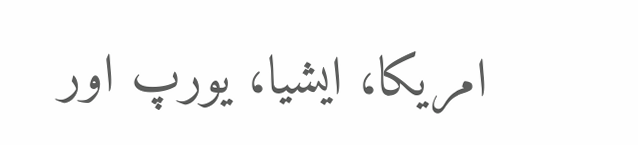امریکا، ایشیا، یورپ اور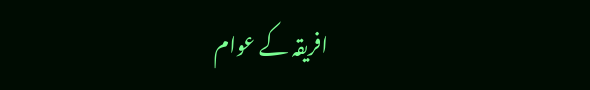افریقہ کے عوام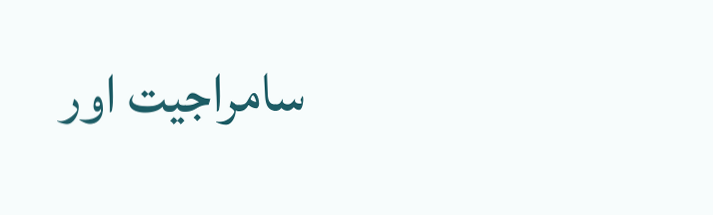سامراجیت اور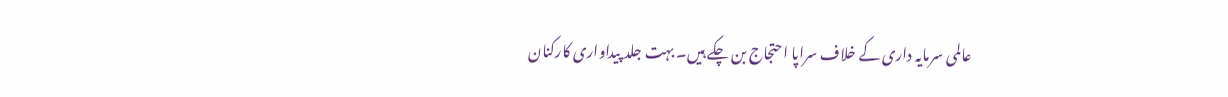عالمی سرمایہ داری کے خلاف سراپا احتجاج بن چکے ہیں۔ بہت جلد پیداواری کارکنان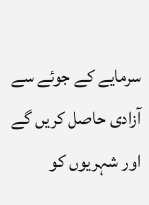سرمایے کے جوئے سے آزادی حاصل کریں گے اور شہریوں کو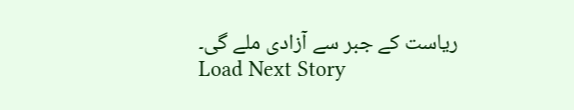ریاست کے جبر سے آزادی ملے گی۔
Load Next Story